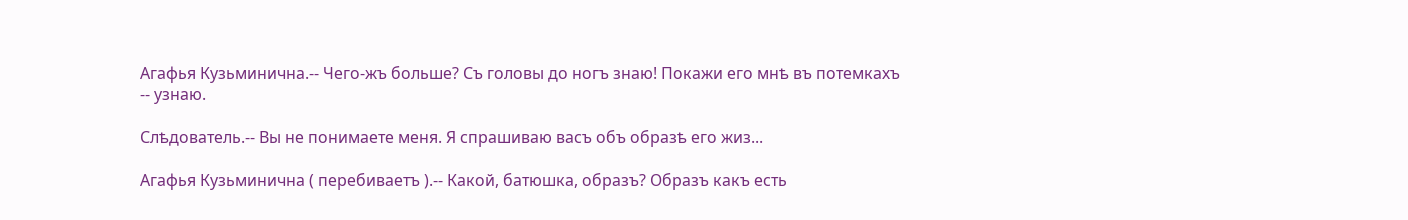Агафья Кузьминична.-- Чего-жъ больше? Съ головы до ногъ знаю! Покажи его мнѣ въ потемкахъ -- узнаю.

Слѣдователь.-- Вы не понимаете меня. Я спрашиваю васъ объ образѣ его жиз...

Агафья Кузьминична ( перебиваетъ ).-- Какой, батюшка, образъ? Образъ какъ есть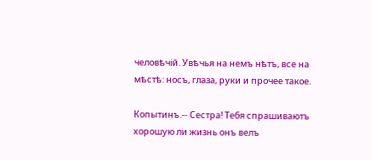человѣчій. Увѣчья на немъ нѣтъ, все на мѣстѣ: носъ, глаза, руки и прочее такое.

Копытинъ.-- Сестра! Тебя спрашиваютъ хорошую ли жизнь онъ велъ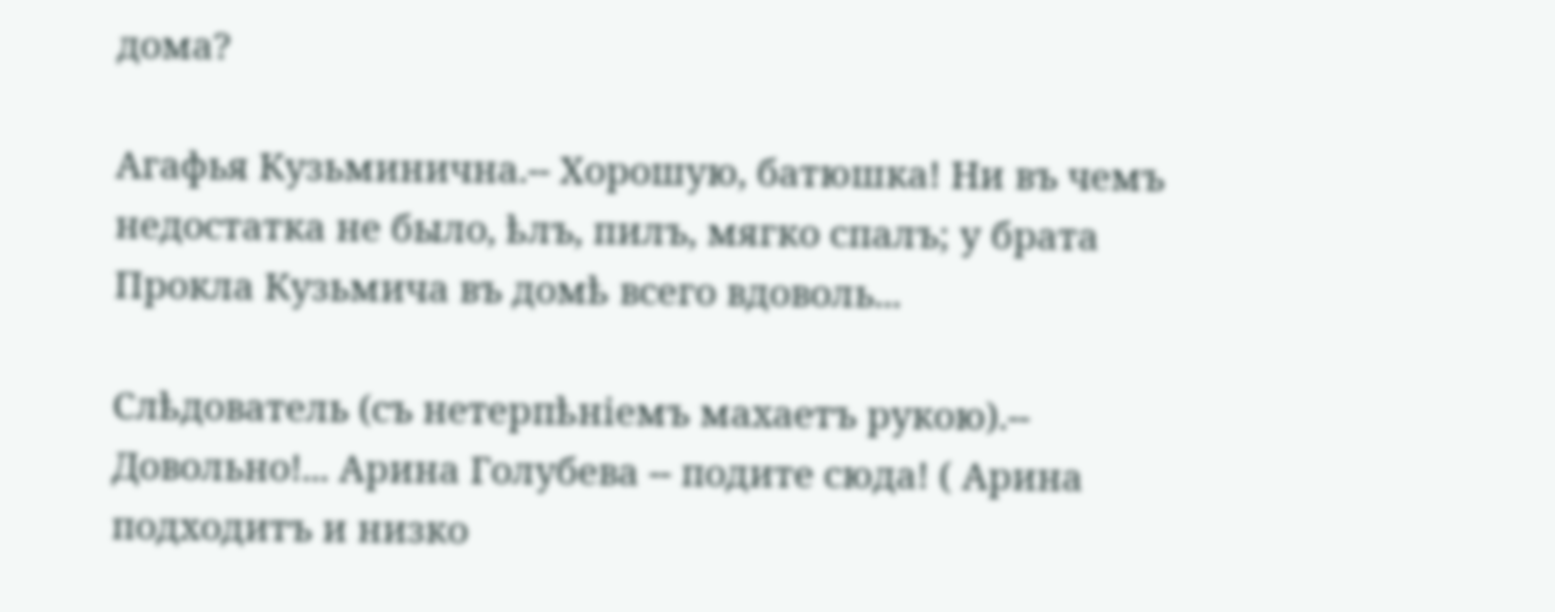дома?

Агафья Кузьминична.-- Хорошую, батюшка! Ни въ чемъ недостатка не было, ѣлъ, пилъ, мягко спалъ; у брата Прокла Кузьмича въ домѣ всего вдоволь...

Слѣдователь (съ нетерпѣніемъ махаетъ рукою).-- Довольно!... Арина Голубева -- подите сюда! ( Арина подходитъ и низко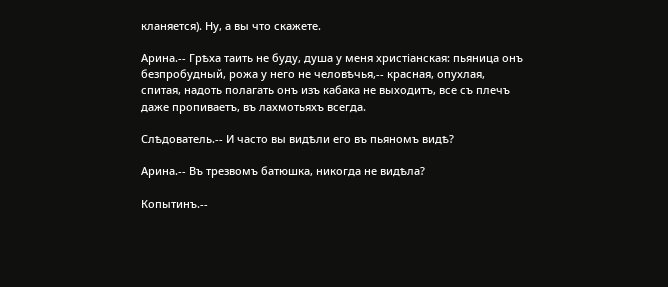кланяется). Ну, а вы что скажете.

Арина.-- Грѣха таить не буду, душа у меня христіанская: пьяница онъ безпробудный, рожа у него не человѣчья,-- красная, опухлая, спитая, надоть полагать онъ изъ кабака не выходитъ, все съ плечъ даже пропиваетъ, въ лахмотьяхъ всегда.

Слѣдователь.-- И часто вы видѣли его въ пьяномъ видѣ?

Арина.-- Въ трезвомъ батюшка, никогда не видѣла?

Копытинъ.--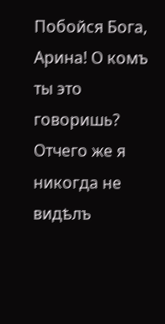Побойся Бога, Арина! О комъ ты это говоришь? Отчего же я никогда не видѣлъ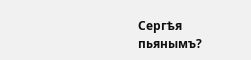Сергѣя пьянымъ?